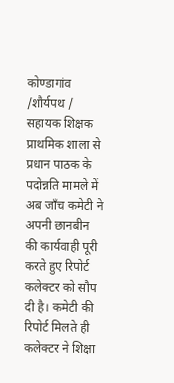कोण्डागांव /शौर्यपथ / सहायक शिक्षक प्राथमिक शाला से प्रधान पाठक के पदोन्नति मामले में अब जाँच कमेटी ने अपनी छानबीन की कार्यवाही पूरी करते हुए रिपोर्ट कलेक्टर को सौप दी है। कमेटी की रिपोर्ट मिलते ही कलेक्टर ने शिक्षा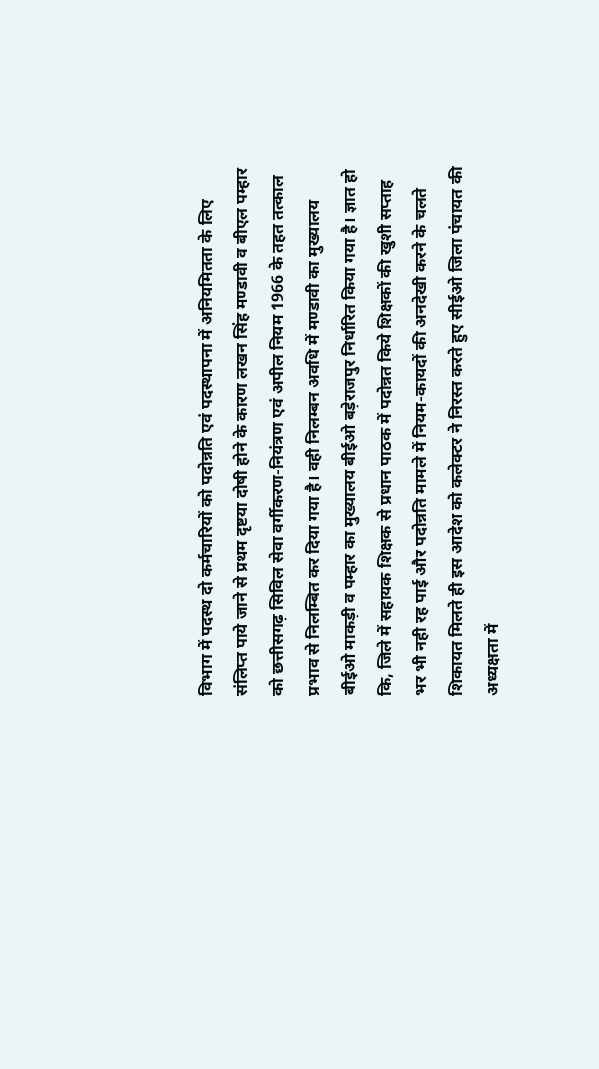विभाग में पदस्थ दो कर्मचारियों को पदोन्नति एवं पदस्थापना में अनियमितता के लिए संलिप्त पाये जाने से प्रथम दृष्टया दोषी होने के कारण लखन सिंह मण्डावी व बीएल पम्हार को छत्तीसगढ़ सिविल सेवा वर्गीकरण-नियंत्रण एवं अपील नियम 1966 के तहत तत्काल प्रभाव से निलम्बित कर दिया गया है। वही निलम्बन अवधि में मण्डावी का मुख्यालय बीईओ माकड़ी व पम्हार का मुख्यालय बीईओ बड़ेराजपुर निर्धारित किया गया है। ज्ञात हो कि, जिले में सहायक शिक्षक से प्रधान पाठक में पदोन्नत किये शिक्षकों की खुशी सप्ताह भर भी नही रह पाई और पदोन्नति मामले में नियम-कायदों की अनदेखी करने के चलते शिकायत मिलते ही इस आदेश को कलेक्टर ने निरस्त करते हुए सीईओ जिला पंचायत की अध्यक्षता में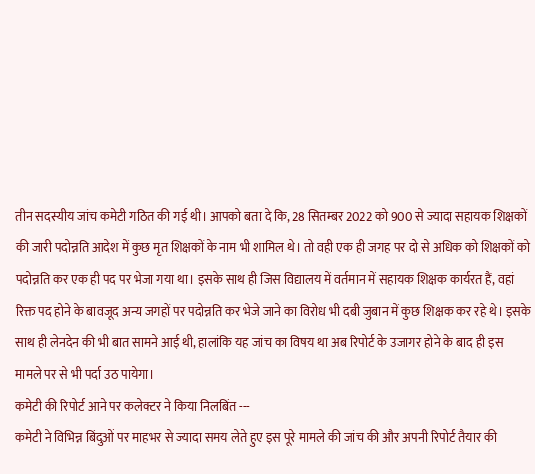तीन सदस्यीय जांच कमेटी गठित की गई थी। आपको बता दे कि, 28 सितम्बर 2022 को 900 से ज्यादा सहायक शिक्षकों की जारी पदोन्नति आदेश में कुछ मृत शिक्षकों के नाम भी शामिल थे। तो वही एक ही जगह पर दो से अधिक को शिक्षकों को पदोन्नति कर एक ही पद पर भेजा गया था। इसके साथ ही जिस विद्यालय में वर्तमान में सहायक शिक्षक कार्यरत हैं, वहां रिक्त पद होने के बावजूद अन्य जगहों पर पदोन्नति कर भेजे जाने का विरोध भी दबी जुबान में कुछ शिक्षक कर रहे थे। इसके साथ ही लेनदेन की भी बात सामने आई थी, हालांकि यह जांच का विषय था अब रिपोर्ट के उजागर होने के बाद ही इस मामले पर से भी पर्दा उठ पायेगा।
कमेटी की रिपोर्ट आने पर कलेक्टर ने किया निलबिंत ---
कमेटी ने विभिन्न बिंदुओं पर माहभर से ज्यादा समय लेते हुए इस पूरे मामले की जांच की और अपनी रिपोर्ट तैयार की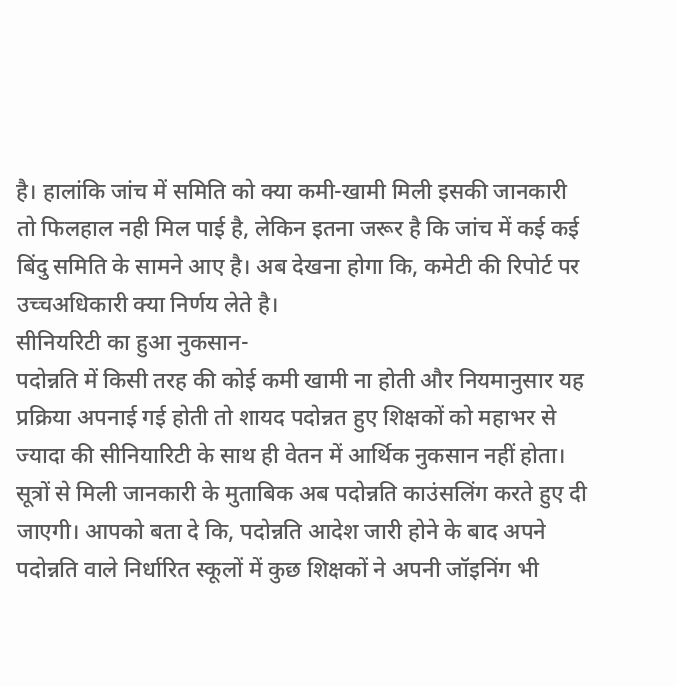है। हालांकि जांच में समिति को क्या कमी-खामी मिली इसकी जानकारी तो फिलहाल नही मिल पाई है, लेकिन इतना जरूर है कि जांच में कई कई बिंदु समिति के सामने आए है। अब देखना होगा कि, कमेटी की रिपोर्ट पर उच्चअधिकारी क्या निर्णय लेते है।
सीनियरिटी का हुआ नुकसान-
पदोन्नति में किसी तरह की कोई कमी खामी ना होती और नियमानुसार यह प्रक्रिया अपनाई गई होती तो शायद पदोन्नत हुए शिक्षकों को महाभर से ज्यादा की सीनियारिटी के साथ ही वेतन में आर्थिक नुकसान नहीं होता। सूत्रों से मिली जानकारी के मुताबिक अब पदोन्नति काउंसलिंग करते हुए दी जाएगी। आपको बता दे कि, पदोन्नति आदेश जारी होने के बाद अपने पदोन्नति वाले निर्धारित स्कूलों में कुछ शिक्षकों ने अपनी जॉइनिंग भी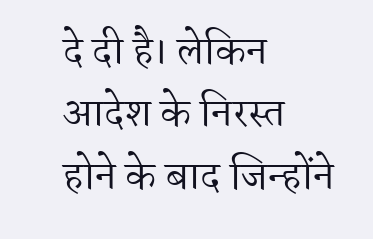दे दी है। लेकिन आदेश के निरस्त होने के बाद जिन्होंने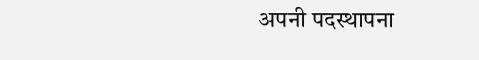अपनी पदस्थापना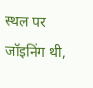स्थल पर जॉइनिंग थी,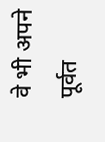वे भी अपने पूर्वत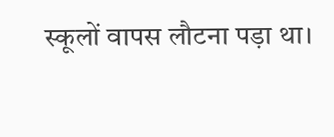स्कूलों वापस लौटना पड़ा था।